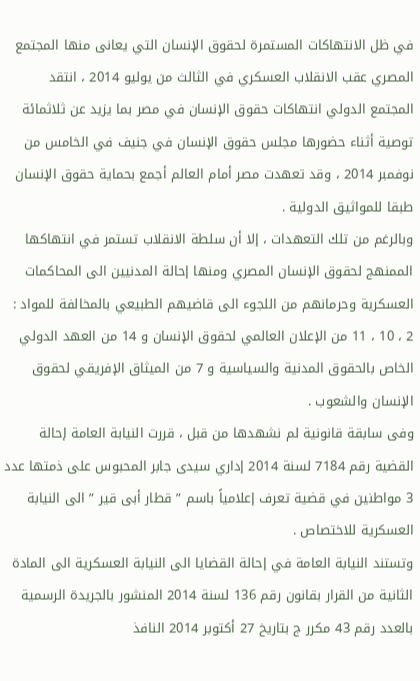في ظل الانتهاكات المستمرة لحقوق الإنسان التي يعانى منها المجتمع المصري عقب الانقلاب العسكري في الثالث من يوليو 2014 ، انتقد المجتمع الدولي انتهاكات حقوق الإنسان في مصر بما يزيد عن ثلاثمائة توصية أثناء حضورها مجلس حقوق الإنسان في جنيف في الخامس من نوفمبر 2014 ، وقد تعهدت مصر أمام العالم أجمع بحماية حقوق الإنسان طبقا للمواثيق الدولية .
وبالرغم من تلك التعهدات ، إلا أن سلطة الانقلاب تستمر في انتهاكها الممنهج لحقوق الإنسان المصري ومنها إحالة المدنيين الى المحاكمات العسكرية وحرمانهم من اللجوء الى قاضيهم الطبيعي بالمخالفة للمواد : 2 ، 10 ، 11 من الإعلان العالمي لحقوق الإنسان و 14 من العهد الدولي الخاص بالحقوق المدنية والسياسية و 7 من الميثاق الإفريقي لحقوق الإنسان والشعوب .
وفى سابقة قانونية لم نشهدها من قبل ، قررت النيابة العامة إحالة القضية رقم 7184 لسنة 2014 إداري سيدى جابر المحبوس على ذمتها عدد 3 مواطنين في قضية تعرف إعلامياً باسم ” قطار أبى قير ” الى النيابة العسكرية للاختصاص .
وتستند النيابة العامة في إحالة القضايا الى النيابة العسكرية الى المادة الثانية من القرار بقانون رقم 136 لسنة 2014 المنشور بالجريدة الرسمية بالعدد رقم 43 مكرر ج بتاريخ 27 أكتوبر 2014 النافذ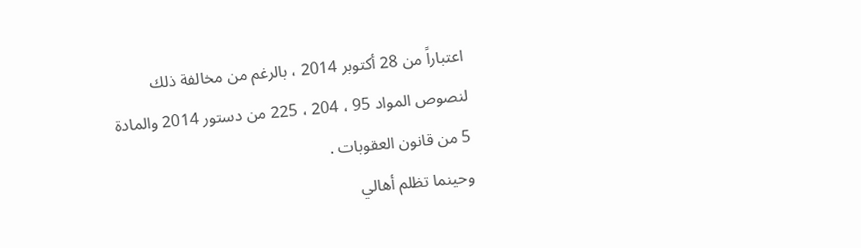اعتباراً من 28 أكتوبر 2014 ، بالرغم من مخالفة ذلك لنصوص المواد 95 ، 204 ، 225 من دستور 2014 والمادة 5 من قانون العقوبات .
وحينما تظلم أهالي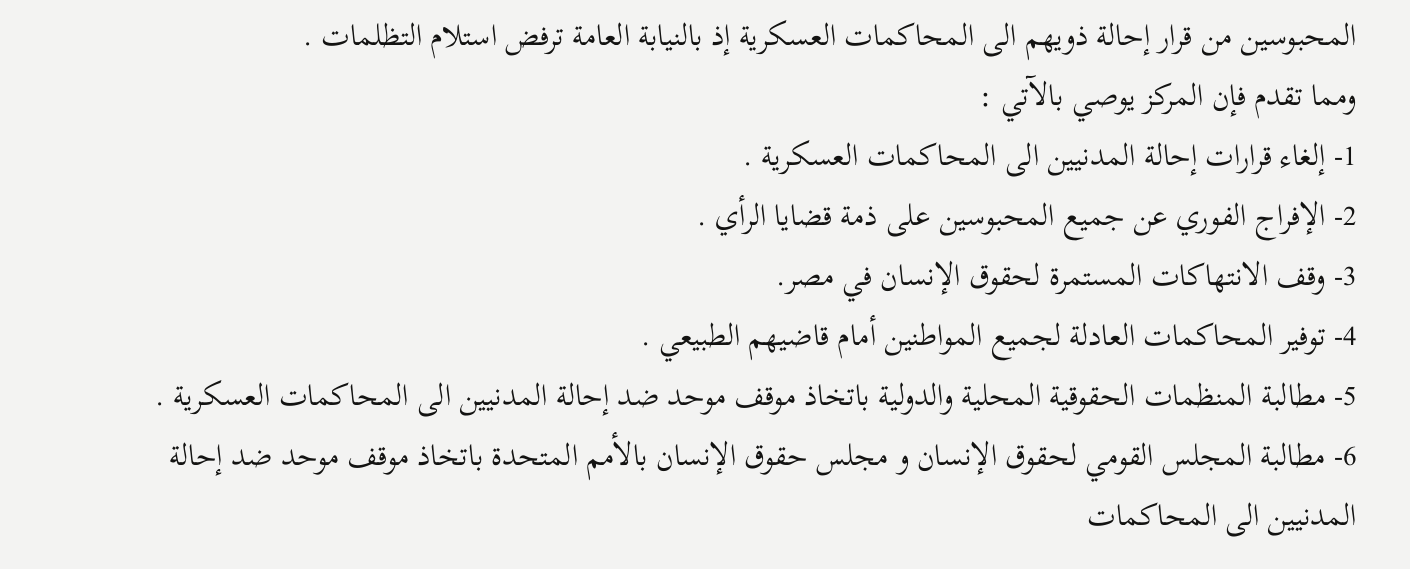المحبوسين من قرار إحالة ذويهم الى المحاكمات العسكرية إذ بالنيابة العامة ترفض استلام التظلمات .
ومما تقدم فإن المركز يوصي بالآتي :
1- إلغاء قرارات إحالة المدنيين الى المحاكمات العسكرية .
2- الإفراج الفوري عن جميع المحبوسين على ذمة قضايا الرأي .
3- وقف الانتهاكات المستمرة لحقوق الإنسان في مصر.
4- توفير المحاكمات العادلة لجميع المواطنين أمام قاضيهم الطبيعي .
5- مطالبة المنظمات الحقوقية المحلية والدولية باتخاذ موقف موحد ضد إحالة المدنيين الى المحاكمات العسكرية .
6- مطالبة المجلس القومي لحقوق الإنسان و مجلس حقوق الإنسان بالأمم المتحدة باتخاذ موقف موحد ضد إحالة المدنيين الى المحاكمات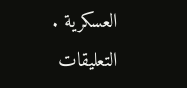العسكرية .
التعليقات